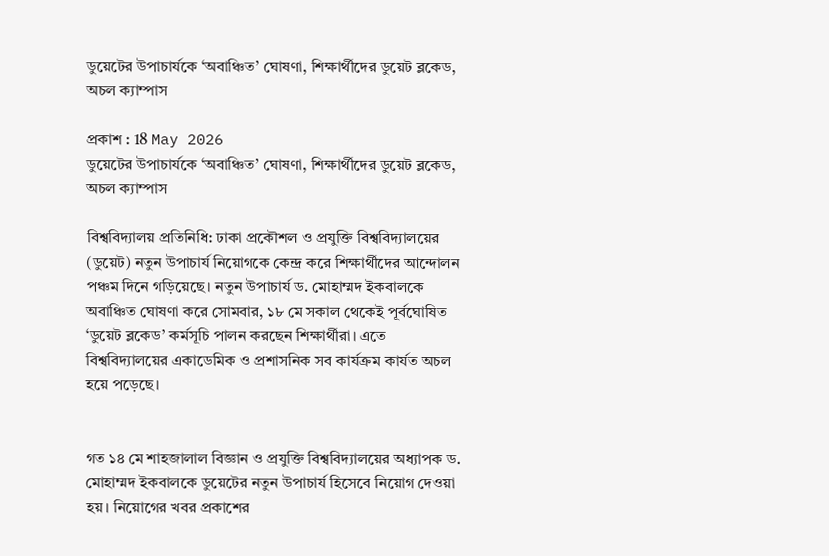ডুয়েটের উপাচার্যকে ‘অবাঞ্চিত’ ঘোষণা, শিক্ষার্থীদের ডুয়েট ব্লকেড, অচল ক্যাম্পাস

প্রকাশ : 18 May 2026
ডুয়েটের উপাচার্যকে ‘অবাঞ্চিত’ ঘোষণা, শিক্ষার্থীদের ডুয়েট ব্লকেড, অচল ক্যাম্পাস

বিশ্ববিদ্যালয় প্রতিনিধি: ঢাকা প্রকৌশল ও প্রযুক্তি বিশ্ববিদ্যালয়ের (ডুয়েট) নতুন উপাচার্য নিয়োগকে কেন্দ্র করে শিক্ষার্থীদের আন্দোলন পঞ্চম দিনে গড়িয়েছে। নতুন উপাচার্য ড. মোহাম্মদ ইকবালকে অবাঞ্চিত ঘোষণা করে সোমবার, ১৮ মে সকাল থেকেই পূর্বঘোষিত ‘ডুয়েট ব্লকেড’ কর্মসূচি পালন করছেন শিক্ষার্থীরা। এতে বিশ্ববিদ্যালয়ের একাডেমিক ও প্রশাসনিক সব কার্যক্রম কার্যত অচল হয়ে পড়েছে।


গত ১৪ মে শাহজালাল বিজ্ঞান ও প্রযুক্তি বিশ্ববিদ্যালয়ের অধ্যাপক ড. মোহাম্মদ ইকবালকে ডুয়েটের নতুন উপাচার্য হিসেবে নিয়োগ দেওয়া হয়। নিয়োগের খবর প্রকাশের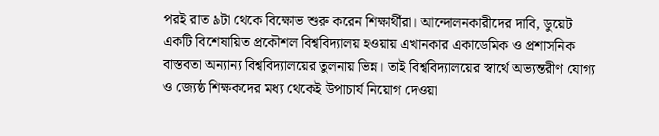পরই রাত ৯টা থেকে বিক্ষোভ শুরু করেন শিক্ষার্থীরা। আন্দোলনকারীদের দাবি, ডুয়েট একটি বিশেষায়িত প্রকৌশল বিশ্ববিদ্যালয় হওয়ায় এখানকার একাডেমিক ও প্রশাসনিক বাস্তবতা অন্যান্য বিশ্ববিদ্যালয়ের তুলনায় ভিন্ন। তাই বিশ্ববিদ্যালয়ের স্বার্থে অভ্যন্তরীণ যোগ্য ও জ্যেষ্ঠ শিক্ষকদের মধ্য থেকেই উপাচার্য নিয়োগ দেওয়া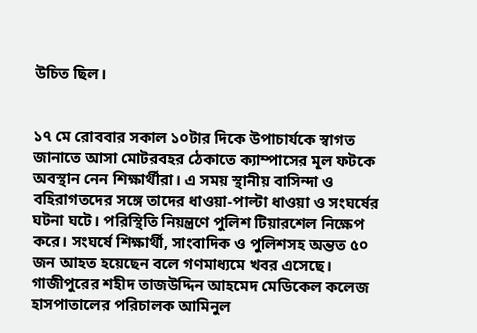উচিত ছিল।


১৭ মে রোববার সকাল ১০টার দিকে উপাচার্যকে স্বাগত জানাতে আসা মোটরবহর ঠেকাতে ক্যাম্পাসের মূল ফটকে অবস্থান নেন শিক্ষার্থীরা। এ সময় স্থানীয় বাসিন্দা ও বহিরাগতদের সঙ্গে তাদের ধাওয়া-পাল্টা ধাওয়া ও সংঘর্ষের ঘটনা ঘটে। পরিস্থিতি নিয়ন্ত্রণে পুলিশ টিয়ারশেল নিক্ষেপ করে। সংঘর্ষে শিক্ষার্থী, সাংবাদিক ও পুলিশসহ অন্তত ৫০ জন আহত হয়েছেন বলে গণমাধ্যমে খবর এসেছে। গাজীপুরের শহীদ তাজউদ্দিন আহমেদ মেডিকেল কলেজ হাসপাতালের পরিচালক আমিনুল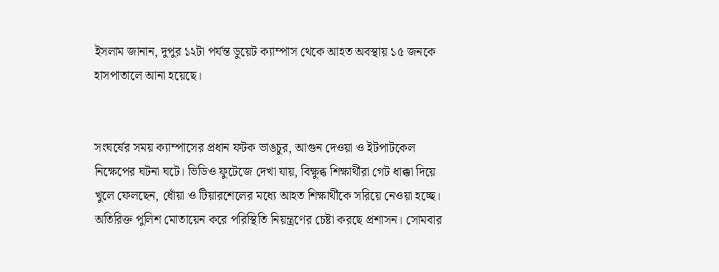ইসলাম জানান, দুপুর ১২টা পর্যন্ত ডুয়েট ক্যাম্পাস থেকে আহত অবস্থায় ১৫ জনকে হাসপাতালে আনা হয়েছে।


সংঘর্ষের সময় ক্যাম্পাসের প্রধান ফটক ভাঙচুর, আগুন দেওয়া ও ইটপাটকেল নিক্ষেপের ঘটনা ঘটে। ভিডিও ফুটেজে দেখা যায়, বিক্ষুব্ধ শিক্ষার্থীরা গেট ধাক্কা দিয়ে খুলে ফেলছেন, ধোঁয়া ও টিয়ারশেলের মধ্যে আহত শিক্ষার্থীকে সরিয়ে নেওয়া হচ্ছে। অতিরিক্ত পুলিশ মোতায়েন করে পরিস্থিতি নিয়ন্ত্রণের চেষ্টা করছে প্রশাসন। সোমবার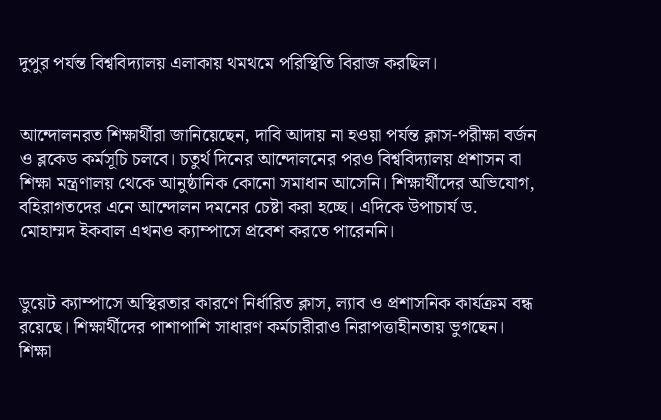দুপুর পর্যন্ত বিশ্ববিদ্যালয় এলাকায় থমথমে পরিস্থিতি বিরাজ করছিল।


আন্দোলনরত শিক্ষার্থীরা জানিয়েছেন, দাবি আদায় না হওয়া পর্যন্ত ক্লাস-পরীক্ষা বর্জন ও ব্লকেড কর্মসূচি চলবে। চতুর্থ দিনের আন্দোলনের পরও বিশ্ববিদ্যালয় প্রশাসন বা শিক্ষা মন্ত্রণালয় থেকে আনুষ্ঠানিক কোনো সমাধান আসেনি। শিক্ষার্থীদের অভিযোগ, বহিরাগতদের এনে আন্দোলন দমনের চেষ্টা করা হচ্ছে। এদিকে উপাচার্য ড. মোহাম্মদ ইকবাল এখনও ক্যাম্পাসে প্রবেশ করতে পারেননি।


ডুয়েট ক্যাম্পাসে অস্থিরতার কারণে নির্ধারিত ক্লাস, ল্যাব ও প্রশাসনিক কার্যক্রম বন্ধ রয়েছে। শিক্ষার্থীদের পাশাপাশি সাধারণ কর্মচারীরাও নিরাপত্তাহীনতায় ভুগছেন। শিক্ষা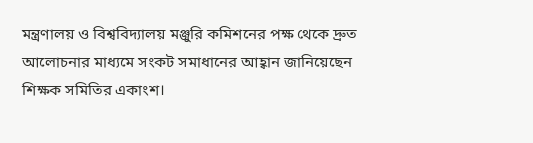মন্ত্রণালয় ও বিশ্ববিদ্যালয় মঞ্জুরি কমিশনের পক্ষ থেকে দ্রুত আলোচনার মাধ্যমে সংকট সমাধানের আহ্বান জানিয়েছেন শিক্ষক সমিতির একাংশ।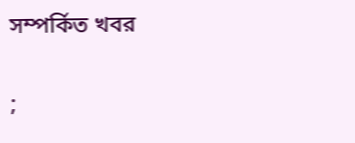সম্পর্কিত খবর

;